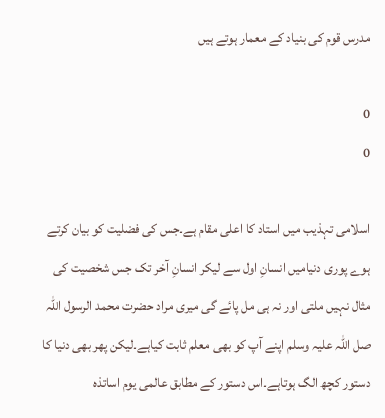مدرس قوم کی بنیاد کے معمار ہوتے ہیں

0
0

اسلامی تہذیب میں استاد کا اعلی مقام ہے۔جس کی فضلیت کو بیان کرتے ہوے پوری دنیامیں انسانِ اول سے لیکر انسانِ آخر تک جس شخصیت کی مثال نہیں ملتی اور نہ ہی مل پائے گی میری مراد حضرت محمد الرسول اللہ صل اللہ علیہ وسلم اپنے آپ کو بھی معلم ثابت کیاہے۔لیکن پھر بھی دنیا کا دستور کچھ الگ ہوتاہے۔اس دستور کے مطابق عالمی یوم اساتذہ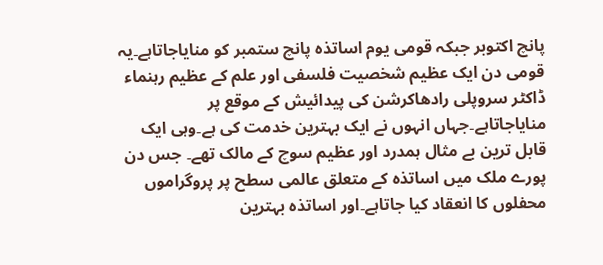پانچ اکتوبر جبکہ قومی یوم اساتذہ پانچ ستمبر کو منایاجاتاہے۔یہ قومی دن ایک عظیم شخصیت فلسفی اور علم کے عظیم رہنماء ڈاکٹر سروپلی رادھاکرشن کی پیدائیش کے موقع پر منایاجاتاہے۔جہاں انہوں نے ایک بہترین خدمت کی ہے۔وہی ایک قابل ترین بے مثال ہمدرد اور عظیم سوچ کے مالک تھے۔ جس دن پورے ملک میں اساتذہ کے متعلق عالمی سطح پر پروگراموں محفلوں کا انعقاد کیا جاتاہے۔اور اساتذہ بہترین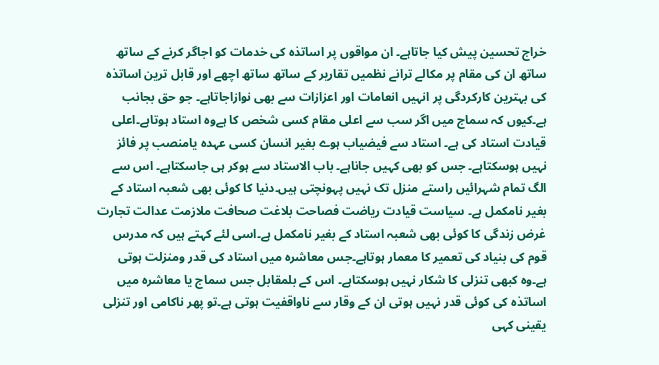خراج تحسین پیش کیا جاتاہے۔ ان مواقوں پر اساتذہ کی خدمات کو اجاگر کرنے کے ساتھ ساتھ ان کی مقام پر مکالے ترانے نظمیں تقاریر کے ساتھ ساتھ اچھے اور قابل ترین اساتذہ کی بہترین کارکردگی پر انہیں انعامات اور اعزازات سے بھی نوازاجاتاہے۔ جو حق بجانب ہے۔کیوں کہ سماج میں اگر سب سے اعلی مقام کسی شخص کا ہےوہ استاد ہوتاہے۔اعلی قیادت استاد کی ہے۔ استاد سے فیضیاب ہوے بغیر انسان کسی عہدہ یامنصب پر فائز نہیں ہوسکتاہے۔ جس کو بھی کہیں جاناہے۔ باب الاستاد سے ہوکر ہی جاسکتاہے۔ اس سے الگ تمام شہرائیں راستے منزل تک نہیں پہونچتی ہیں۔دنیا کا کوئی بھی شعبہ استاد کے بغیر نامکمل ہے۔ سیاست قیادت ریاضت فصاحت بلاغت صحافت ملازمت عدالت تجارت غرض زندگی کا کوئی بھی شعبہ استاد کے بغیر نامکمل ہے۔اسی لئے کہتے ہیں کہ مدرس قوم کی بنیاد کی تعمیر کا معمار ہوتاہے۔جس معاشرہ میں استاد کی قدر ومنزلت ہوتی ہے۔وہ کبھی تنزلی کا شکار نہیں ہوسکتاہے۔ اس کے بلمقابل جس سماج یا معاشرہ میں اساتذہ کی کوئی قدر نہیں ہوتی ان کے وقار سے ناواقفیت ہوتی ہے۔تو پھر ناکامی اور تنزلی یقینی کہی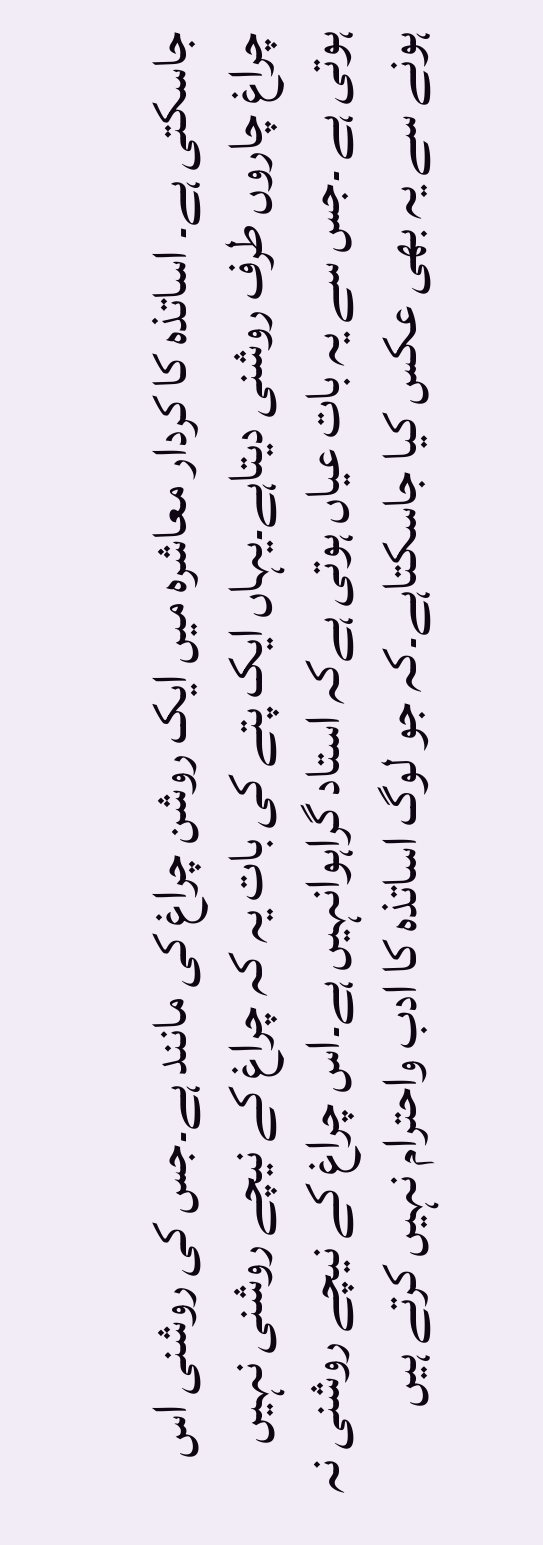جاسکتی ہے۔ اساتذہ کا کردار معاشرہ میں ایک روشن چراغ کی مانند ہے۔جس کی روشنی اس چراغ چاروں طرف روشنی دیتاہے۔یہاں ایک پتے کی بات یہ کہ چراغ کے نیچے روشنی نہیں ہوتی ہے ۔جس سے یہ بات عیاں ہوتی ہےکہ استاد گراہوانہیں ہے۔اس چراغ کے نیچے روشنی نہ ہونے سے یہ بھی عکس کیا جاسکتاہے۔کہ جو لوگ اساتذہ کا ادب واحترام نہیں کرتے ہیں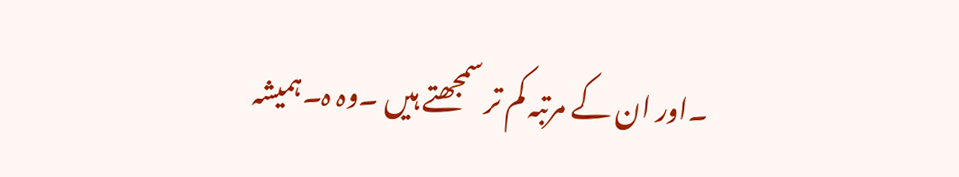۔اور ان کے مرتبہ کم تر سمجھتے ہیں ۔وہ ہ۔ہمیشہ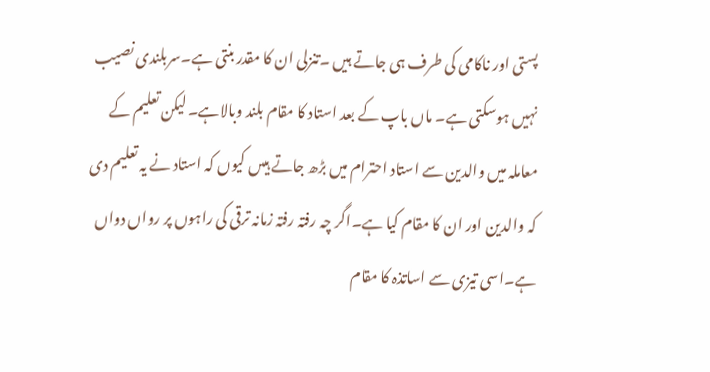پستی اور ناکامی کی طرف ہی جاتے ہیں ۔تنزلی ان کا مقدر بنتی ہے۔سربلندی نصیب نہیں ہوسکتی ہے۔ ماں باپ کے بعد استاد کا مقام بلند وبالاہے۔ لیکن تعلیم کے معاملہ میں والدین سے استاد احترام میں بڑھ جاتے ہیںں کیوں کہ استاد نے یہ تعلیم دی کہ والدین اور ان کا مقام کیا ہے۔اگر چہ رفتہ رفتہ زمانہ ترقی کی راہوں پر رواں دواں ہے۔اسی تیزی سے اساتذہ کا مقام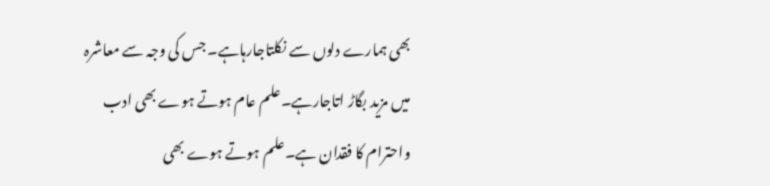بھی ہمارے دلوں سے نکلتاجارہاہے۔ جس کی وجہ سے معاشرہ میں مزید بگاڑ اتاجارہے۔علم عام ہوتے ہوے بھی ادب واحترام کا فقدان ہے۔علم ہوتے ہوے بھی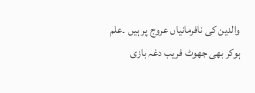والدین کی نافرمانیاں عروج پر ہیں ۔علم ہوکر بھی جھوٹ فریب دغہ بازی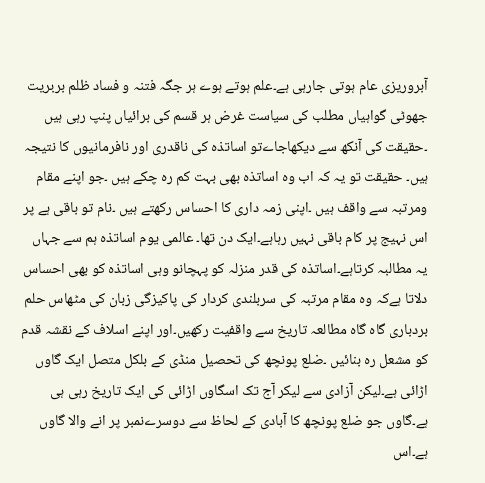آبروریزی عام ہوتی جارہی ہے۔علم ہوتے ہوے ہر جگہ فتنہ و فساد ظلم بربریت جھوٹی گواہیاں مطلب کی سیاست غرض ہر قسم کی برائیاں پنپ رہی ہیں ۔حقیقت کی آنکھ سے دیکھاجاےتو اساتذہ کی ناقدری اور نافرمانیوں کا نتیجہ ہیں۔ حقیقت تو یہ کہ اب وہ اساتذہ بھی بہت کم رہ چکے ہیں ۔جو اپنے مقام ومرتبہ سے واقف ہیں ۔اپنی زمہ داری کا احساس رکھتے ہیں ۔نام تو باقی ہے پر اس نہیج پر کام باقی نہیں رہاہے۔ایک دن تھا۔ عالمی یوم اساتذہ ہم سے جہاں یہ مطالبہ کرتاہے۔اساتذہ کی قدر منزلہ کو پہچانو وہی اساتذہ کو بھی احساس دلاتا ہےکہ وہ مقام مرتبہ کی سربلندی کردار کی پاکیزگی زبان کی مٹھاس حلم بردباری گاہ گاہ مطالعہ تاریخ سے واقفیت رکھیں۔اور اپنے اسلاف کے نقشہ قدم کو مشعل رہ بنائیں ۔ضلع پونچھ کی تحصیل منڈی کے بلکل متصل ایک گاوں اڑائی ہے۔لیکن آزادی سے لیکر آج تک اسگاوں اڑائی کی ایک تاریخ رہی ہی ہے۔گاوں جو ضلع پونچھ کا آبادی کے لحاظ سے دوسرےنمبر پر انے والا گاوں ہے۔اس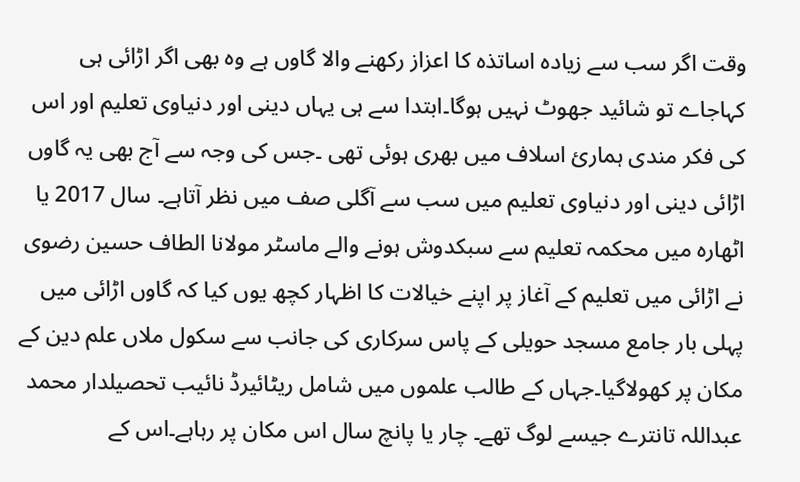وقت اگر سب سے زیادہ اساتذہ کا اعزاز رکھنے والا گاوں ہے وہ بھی اگر اڑائی ہی کہاجاے تو شائید جھوٹ نہیں ہوگا۔ابتدا سے ہی یہاں دینی اور دنیاوی تعلیم اور اس کی فکر مندی ہمارئ اسلاف میں بھری ہوئی تھی ۔جس کی وجہ سے آج بھی یہ گاوں اڑائی دینی اور دنیاوی تعلیم میں سب سے آگلی صف میں نظر آتاہے۔ سال 2017 یا اٹھارہ میں محکمہ تعلیم سے سبکدوش ہونے والے ماسٹر مولانا الطاف حسین رضوی نے اڑائی میں تعلیم کے آغاز پر اپنے خیالات کا اظہار کچھ یوں کیا کہ گاوں اڑائی میں پہلی بار جامع مسجد حویلی کے پاس سرکاری کی جانب سے سکول ملاں علم دین کے مکان پر کھولاگیا۔جہاں کے طالب علموں میں شامل ریٹائیرڈ نائیب تحصیلدار محمد عبداللہ تانترے جیسے لوگ تھے۔ چار یا پانچ سال اس مکان پر رہاہے۔اس کے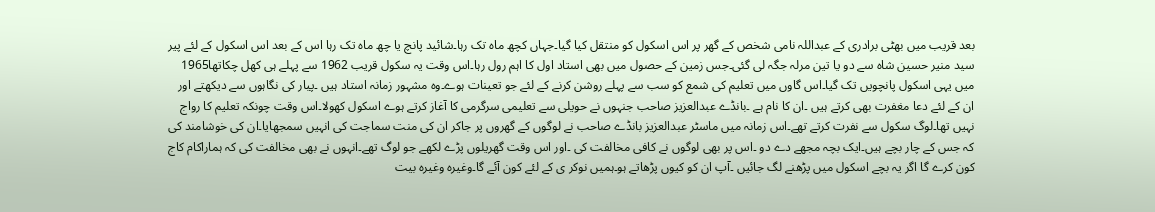بعد قریب میں بھٹی برادری کے عبداللہ نامی شخص کے گھر پر اس اسکول کو منتقل کیا گیا۔جہاں کچھ ماہ تک رہا۔شائید پانچ یا چھ ماہ تک رہا اس کے بعد اس اسکول کے لئے پیر سید منیر حسین شاہ سے دو یا تین مرلہ جگہ لی گئی۔جس زمین کے حصول میں بھی استاد اول کا اہم رول رہا۔اس وقت یہ سکول قریب 1962 سے پہلے ہی کھل چکاتھا1965 میں یہی اسکول پانچویں تک گیا۔اس گاوں میں تعلیم کی شمع کو سب سے پہلے روشن کرنے کے لئے جو تعینات ہوے۔وہ مشہور زمانہ استاد ہیں ۔پیار کی نگاہوں سے دیکھتے اور ان کے لئے دعا مغفرت بھی کرتے ہیں ۔ان کا نام ہے ۔بانڈے عبدالعزیز صاحب جنہوں نے حویلی سے تعلیمی سرگرمی کا آغاز کرتے ہوے اسکول کھولا۔اس وقت چونکہ تعلیم کا رواج نہیں تھا۔لوگ سکول سے نفرت کرتے تھے۔اس زمانہ میں ماسٹر عبدالعزیز بانڈے صاحب نے لوگوں کے گھروں پر جاکر ان کی منت سماجت کی انہیں سمجھایا۔ان کی خوشامند کی کہ جس کے چار بچے ہیں۔ایک بچہ مجھے دے دو ۔اس پر بھی لوگوں نے کافی مخالفت کی ۔اور اس وقت گھریلوں پڑے لکھے جو لوگ تھے۔انہوں نے بھی مخالفت کی کہ ہماراکام کاج کون کرے گا اگر یہ بچے اسکول میں پڑھنے لگ جائیں ۔آپ ان کو کیوں پڑھاتے ہو۔ہمیں نوکر ی کے لئے کون آئے گا۔وغیرہ وغیرہ بیت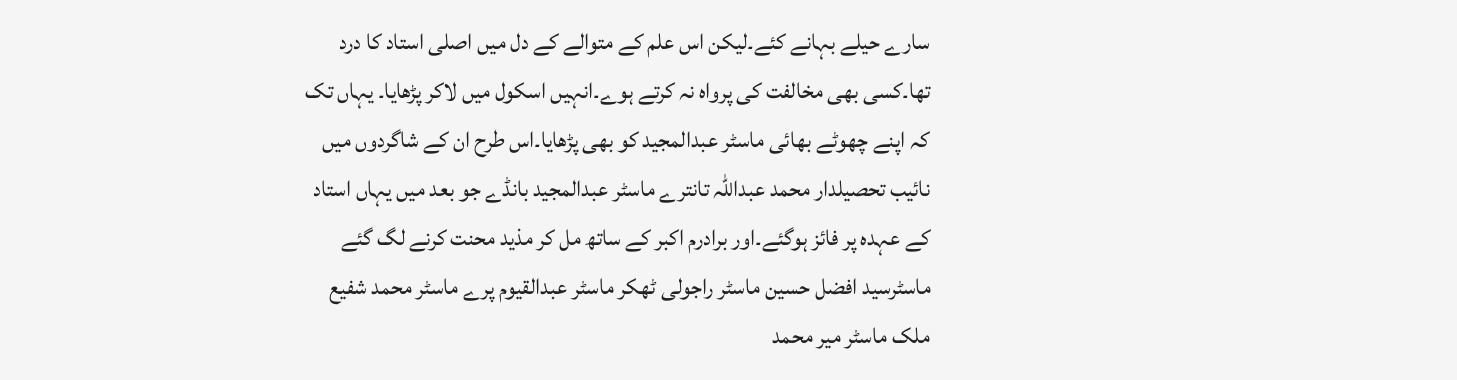سارے حیلے بہانے کئے۔لیکن اس علم کے متوالے کے دل میں اصلی استاد کا درد تھا۔کسی بھی مخالفت کی پرواہ نہ کرتے ہوے۔انہیں اسکول میں لاکر پڑھایا۔ یہاں تک کہ اپنے چھوٹے بھائی ماسٹر عبدالمجید کو بھی پڑھایا۔اس طرح ان کے شاگردوں میں نائیب تحصیلدار محمد عبداللہ تانترے ماسٹر عبدالمجید بانڈے جو بعد میں یہاں استاد کے عہدہ پر فائز ہوگئے۔اور برادرم اکبر کے ساتھ مل کر مذید محنت کرنے لگ گئے
ماسٹرسید افضل حسین ماسٹر راجولی ٹھکر ماسٹر عبدالقیوم پرے ماسٹر محمد شفیع ملک ماسٹر میر محمد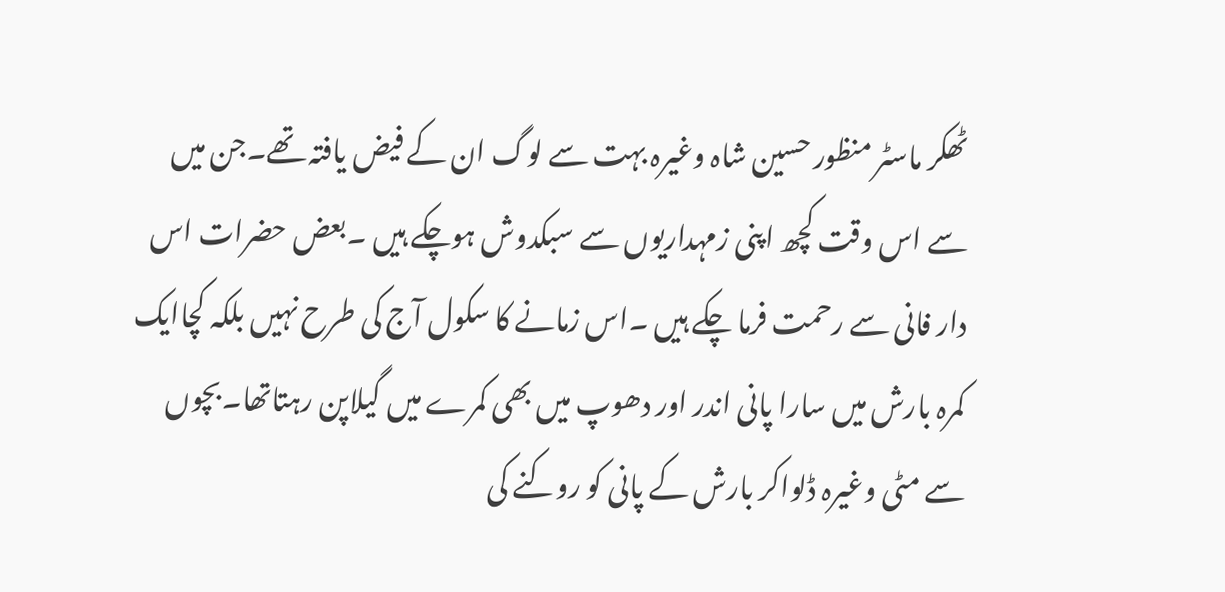ٹھکر ماسٹر منظور حسین شاہ وغیرہ بہت سے لوگ ان کے فیض یافتہ تھے۔جن میں سے اس وقت کچھ اپنی زمہداریوں سے سبکدوش ہوچکے ہیں ۔بعض حضرات اس دار فانی سے رحمت فرما چکے ہیں ۔اس زمانے کا سکول آج کی طرح نہیں بلکہ کچاایک کمرہ بارش میں سارا پانی اندر اور دھوپ میں بھی کمرے میں گیلاپن رہتاتھا۔بچوں سے مٹی وغیرہ ڈلواکر بارش کے پانی کو روکنے کی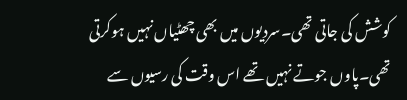کوشش کی جاتی تھی۔سردیوں میں بھی چھٹیاں نہیں ہوکرتی تھی۔پاوں جوتے نہیں تھے اس وقت کی رسیوں سے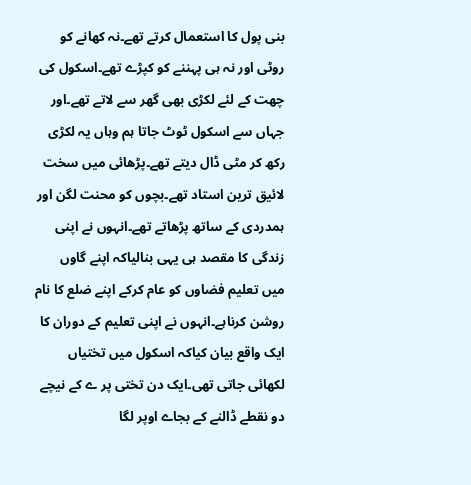بنی پول کا استعمال کرتے تھے۔نہ کھانے کو روٹی اور نہ ہی پہننے کو کپڑے تھے۔اسکول کی چھت کے لئے لکڑی بھی گھر سے لاتے تھے۔اور جہاں سے اسکول ٹوٹ جاتا ہم وہاں یہ لکڑی رکھ کر مٹی ڈال دیتے تھے۔پڑھائی میں سخت لائیق ترین استاد تھے۔بچوں کو محنت لگن اور ہمدردی کے ساتھ پڑھاتے تھے۔انہوں نے اپنی زندگی کا مقصد ہی یہی بنالیاکہ اپنے گاوں میں تعلیم فضاوں کو عام کرکے اپنے ضلع کا نام روشن کرناہے۔انہوں نے اپنی تعلیم کے دوران کا ایک واقع بیان کیاکہ اسکول میں تختیاں لکھائی جاتی تھی۔ایک دن تختی پر ے کے نیچے دو نقطے ڈالنے کے بجاے اوپر لگا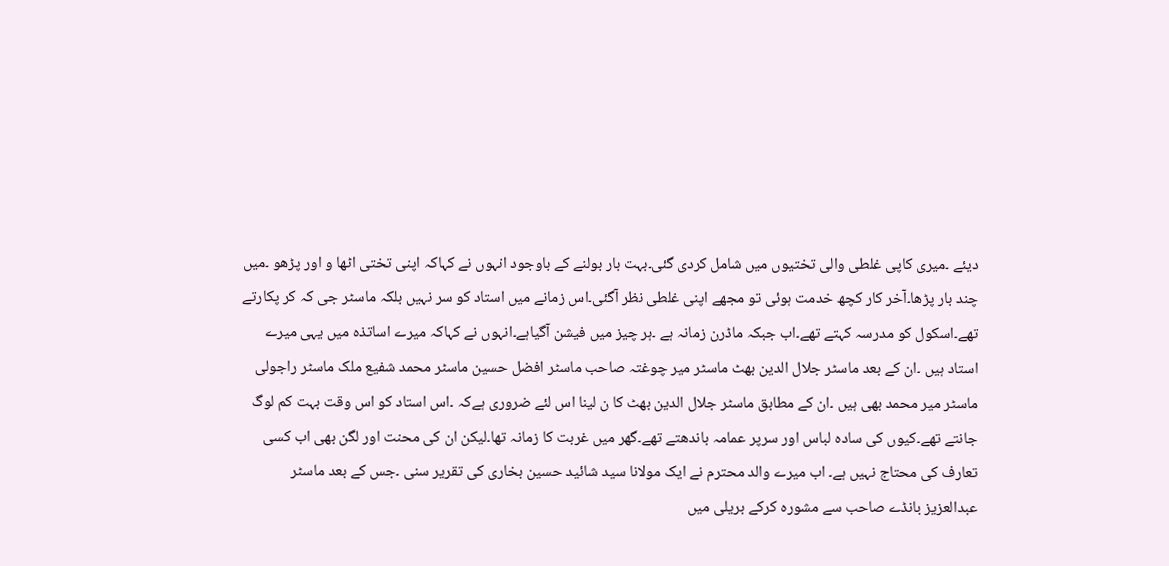دیئے ۔میری کاپی غلطی والی تختیوں میں شامل کردی گئی۔بہت بار بولنے کے باوجود انہوں نے کہاکہ اپنی تختی اٹھا و اور پڑھو ۔میں چند بار پڑھا۔آخر کار کچھ خدمت ہوئی تو مجھے اپنی غلطی نظر آگئی۔اس زمانے میں استاد کو سر نہیں بلکہ ماسٹر جی کہ کر پکارتے تھے۔اسکول کو مدرسہ کہتے تھے۔اب جبکہ ماڈرن زمانہ ہے ۔ہر چیز میں فیشن آگیاہے۔انہوں نے کہاکہ میرے اساتذہ میں یہی میرے استاد ہیں ۔ان کے بعد ماسٹر جلال الدین بھٹ ماسٹر میر چوغتہ صاحب ماسٹر افضل حسین ماسٹر محمد شفیع ملک ماسٹر راجولی ماسٹر میر محمد بھی ہیں ۔ان کے مطابق ماسٹر جلال الدین بھٹ کا ن لینا اس لئے ضروری ہےکہ ۔اس استاد کو اس وقت بہت کم لوگ جانتے تھے۔کیوں کی سادہ لباس اور سرپر عمامہ باندھتے تھے۔گھر میں غربت کا زمانہ تھا۔لیکن ان کی محنت اور لگن بھی اب کسی تعارف کی محتاج نہیں ہے۔ اب میرے والد محترم نے ایک مولانا سید شائید حسین بخاری کی تقریر سنی ۔جس کے بعد ماسٹر عبدالعزیز بانڈے صاحب سے مشورہ کرکے بریلی میں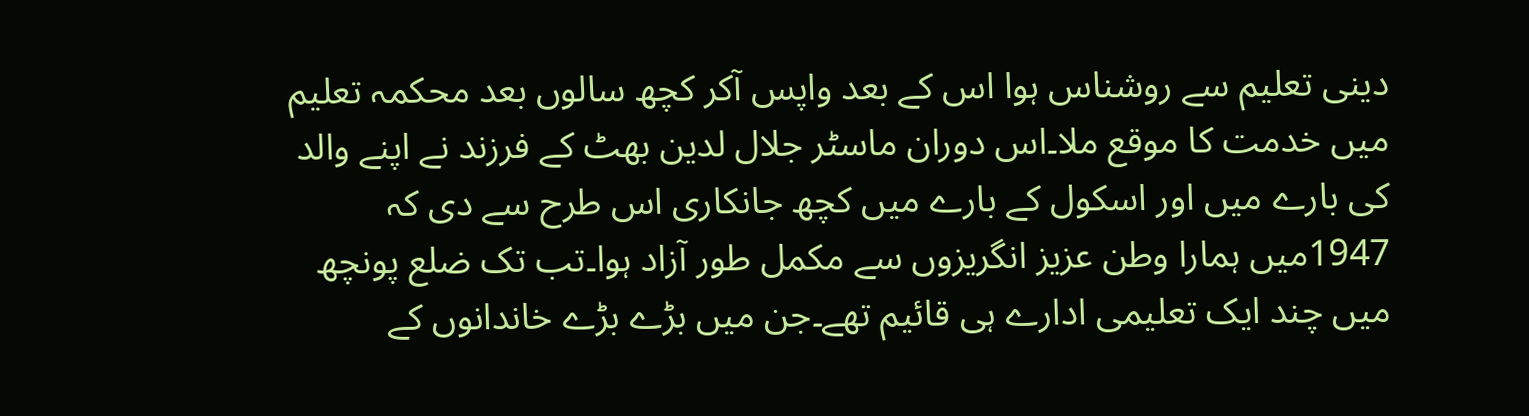دینی تعلیم سے روشناس ہوا اس کے بعد واپس آکر کچھ سالوں بعد محکمہ تعلیم میں خدمت کا موقع ملا۔اس دوران ماسٹر جلال لدین بھٹ کے فرزند نے اپنے والد کی بارے میں اور اسکول کے بارے میں کچھ جانکاری اس طرح سے دی کہ 1947میں ہمارا وطن عزیز انگریزوں سے مکمل طور آزاد ہوا۔تب تک ضلع پونچھ میں چند ایک تعلیمی ادارے ہی قائیم تھے۔جن میں بڑے بڑے خاندانوں کے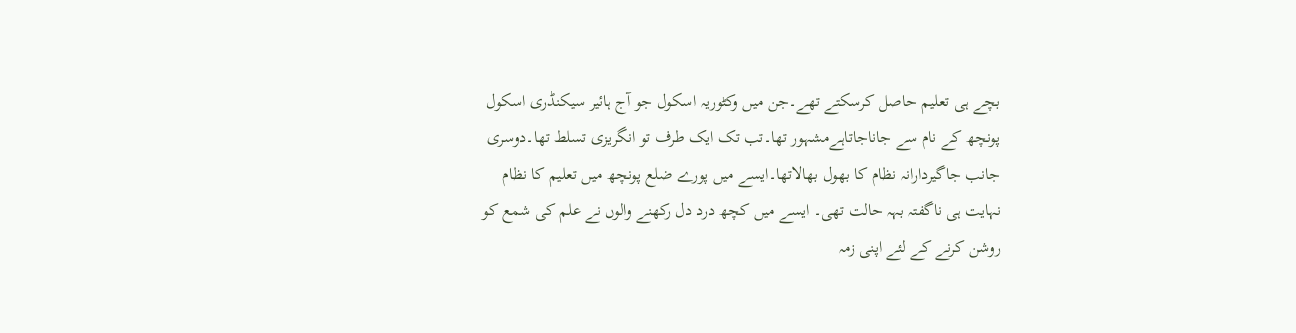بچے ہی تعلیم حاصل کرسکتے تھے۔جن میں وکٹوریہ اسکول جو آج ہائیر سیکنڈری اسکول پونچھ کے نام سے جاناجاتاہےمشہور تھا۔تب تک ایک طرف تو انگریزی تسلط تھا۔دوسری جانب جاگیردارانہ نظام کا بھول بھالاتھا۔ایسے میں پورے ضلع پونچھ میں تعلیم کا نظام نہایت ہی ناگفتہ بہہ حالت تھی۔ ایسے میں کچھ درد دل رکھنے والوں نے علم کی شمع کو روشن کرنے کے لئے اپنی زمہ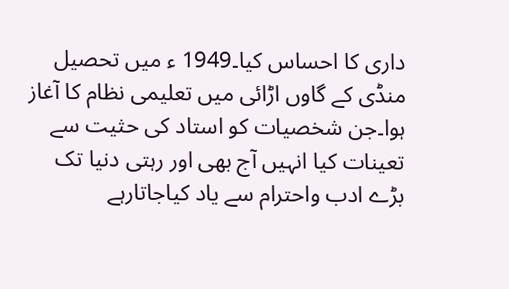داری کا احساس کیا۔1949 ء میں تحصیل منڈی کے گاوں اڑائی میں تعلیمی نظام کا آغاز ہوا۔جن شخصیات کو استاد کی حثیت سے تعینات کیا انہیں آج بھی اور رہتی دنیا تک بڑے ادب واحترام سے یاد کیاجاتارہے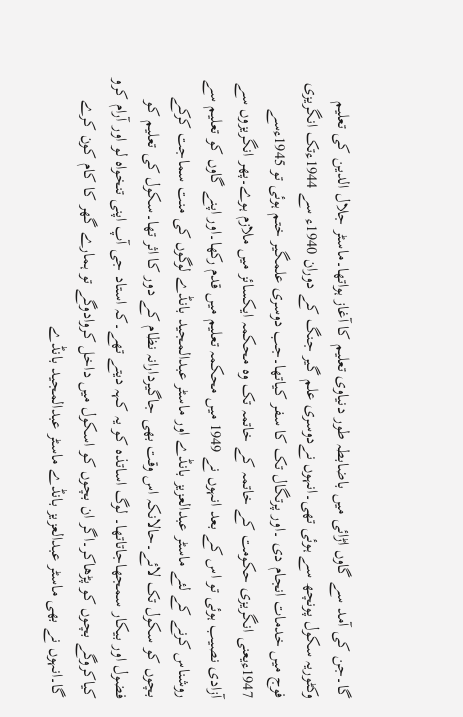گا۔جن کی آمد سے گاوں اڑائی میں باضابطہ طور دنیاوی تعلیم کا آغاز ہواتھا۔ماسٹر جلال الدین کی تعلیم وکٹوریہ سکول پونچھ سے ہوئی تھی۔انہوں نےدوسری علم گیر جنگ کے دوران 1940ء سے 1944ءتک انگریزی فوج میں خدمات انجام دی ۔اور پرتگال تک کا سفر کیاتھا۔جب دوسری علمگیر ختم ہوئی تو 1945ءسے 1947ءیعنی انگریزی حکومت کے خاتمہ کے خاتمہ تک وہ محکمہ ایکسائز میں ملازم ہوے۔پھر انگریزوں سے آزادی نصیب ہوئی تو اس کے بعد انہوں نے 1949 میں محکمہ تعلیم میں قدم رکھا۔اور اپنے گاوں کو تعلیم سے روشناس کرنے کے لئے ماسٹر عبدالعزیز بانڈے اور ماسٹر عبدالمجید بانڈے لوگوں کی منت سماجت کرکے بچوں کو سکول تک لائے۔حالانکہ اس وقت بھی جاگیردارانہ نظام کے دور کا اثر تھا۔سکول کی تعلیم کو فضول اور بیکار سمجھاجاتاتھا۔ لوگ اساتذہ کو یہ کہہ دیتے تھے۔کہ استاد جی آپ اپنی تنخواہ لو اور آرام کرو کیاکروگے بچوں کو پڑھاکر۔اگر ان بچوں کو اسکول میں داخل کروادوگے تو ہمارے گھر کا کام کون کرے گا۔انہوں نے بھی ماسٹر عبدالعزیز بانڈے ماسٹر عبدالمجید بانڈے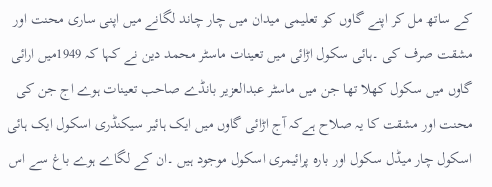کے ساتھ مل کر اپنے گاوں کو تعلیمی میدان میں چار چاند لگانے میں اپنی ساری محنت اور مشقت صرف کی ۔ہائی سکول اڑائی میں تعینات ماسٹر محمد دین نے کہا کہ 1949میں ارائی گاوں میں سکول کھلا تھا جن میں ماسٹر عبدالعزیر بانڈے صاحب تعینات ہوے اج جن کی محنت اور مشقت کا یہ صلاح ہےکہ آج اڑائی گاوں میں ایک ہائیر سیکنڈری اسکول ایک ہائی اسکول چار میڈل سکول اور بارہ پرائیمری اسکول موجود ہیں ۔ان کے لگاے ہوے باغ سے اس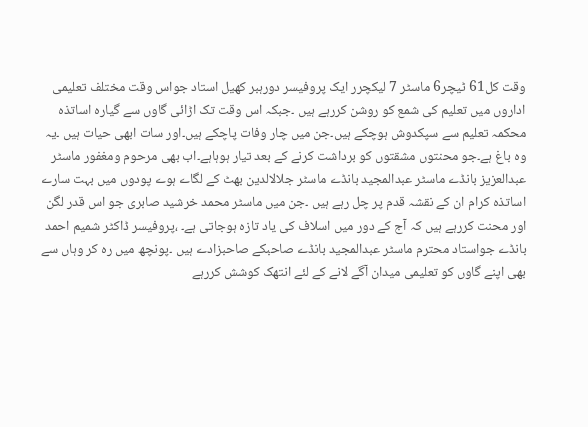وقت کل61 ٹیچر6 ماسٹر 7 لیکچرر ایک پروفیسر دورہبر کھیل استاد جواس وقت مختلف تعلیمی اداروں میں تعلیم کی شمع کو روشن کررہے ہیں ۔جبکہ اس وقت تک اڑائی گاوں سے گیارہ اساتذہ محکمہ تعلیم سے سپکدوش ہوچکے ہیں۔جن میں چار وفات پاچکے ہیں۔اور سات ابھی حیات ہیں ۔یہ وہ باغ ہے۔جو محنتوں مشقتوں کو برداشت کرنے کے بعد تیار ہوہاہے۔اب بھی مرحوم ومغفور ماسٹر عبدالعزیز بانڈے ماسٹر عبدالمجید بانڈے ماسٹر جلالالدین بھٹ کے لگاے ہوے پودوں میں بہت سارے اساتذہ کرام ان کے نقشہ قدم پر چل رہے ہیں ۔جن میں ماسٹر محمد خرشید صابری جو اس قدر لگن اور محنت کررہے ہیں کہ آج کے دور میں اسلاف کی یاد تازہ ہوجاتی ہے۔ ،پروفیسر ڈاکٹر شمیم احمد بانڈے جواستاد محترم ماسٹر عبدالمجید بانڈے صاحبکے صاحبزادے ہیں ۔پونچھ میں رہ کر وہاں سے بھی اپنے گاوں کو تعلیمی میدان آگے لانے کے لئے انتھک کوشش کررہے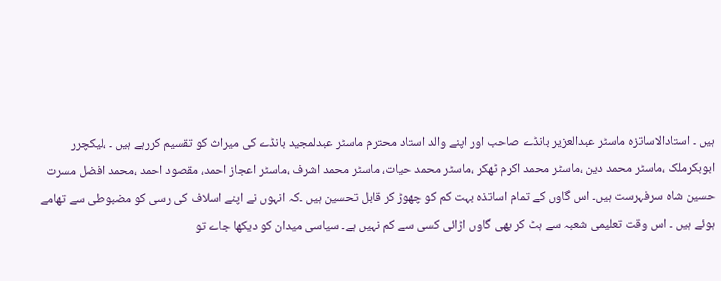ہیں ۔ استادالاساتزہ ماسٹر عبدالعزیر بانڈے صاحب اور اپنے والد استاد محترم ماسٹر عبدلمجید بانڈے کی میراث کو تقسیم کررہے ہیں ۔ ،لیکچرر ابوبکرملک ،ماسٹر محمد دین ،ماسٹر محمد اکرم ٹھکر ،ماسٹر محمد حیات، ماسٹر محمد اشرف ،ماسٹر اعجاز احمد، مقصود احمد ،محمد افضل مسرت حسین شاہ سرفہرست ہیں۔ اس گاوں کے تمام اساتذہ بہت کم کو چھوڑ کر قابل تحسین ہیں ۔کہ انہوں نے اپنے اسلاف کی رسی کو مضبوطی سے تھامے ہوئے ہیں ۔ اس وقت تعلیمی شعبہ سے ہٹ کر بھی گاوں اڑائی کسی سے کم نہیں ہے۔ سیاسی میدان کو دیکھا جاے تو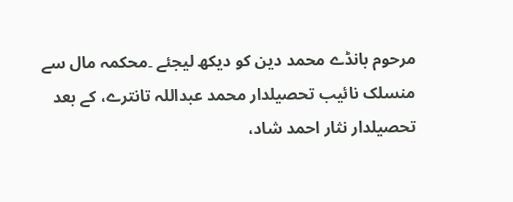مرحوم بانڈے محمد دین کو دیکھ لیجئے ۔محکمہ مال سے منسلک نائیب تحصیلدار محمد عبداللہ تانترے، کے بعد تحصیلدار نثار احمد شاد،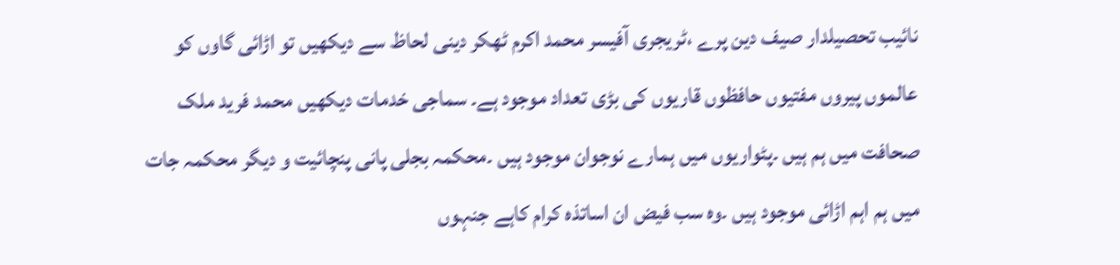نائیب تحصیلدار صیف دین پرے ،ٹریجری آفیسر محمد اکرم ٹھکر دینی لحاظ سے دیکھیں تو اڑائی گاوں کو عالموں پیروں مفتیوں حافظوں قاریوں کی بڑی تعداد موجود ہے۔ سماجی خدمات دیکھیں محمد فرید ملک صحافت میں ہم ہیں ۔پٹواریوں میں ہمارے نوجوان موجود ہیں ۔محکمہ بجلی پانی پنچائیت و دیگر محکمہ جات میں ہم اہم اڑائی موجود ہیں ۔وہ سب فیض ان اساتذہ کرام کاہے جنہوں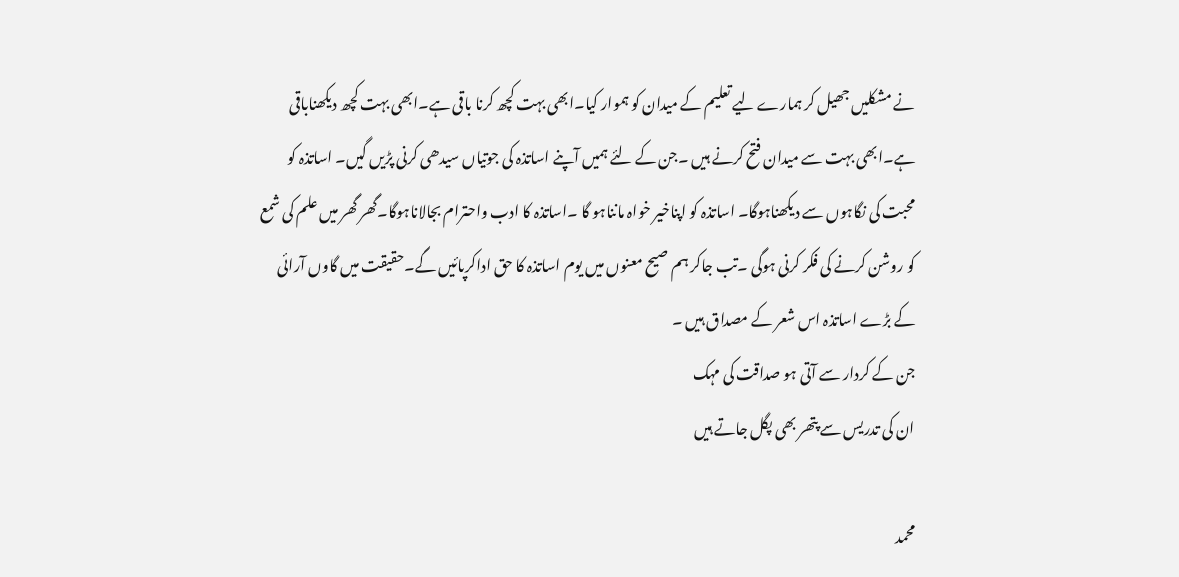نے مشکلیں جھیل کر ہمارے لیے تعلیم کے میدان کو ہموار کیا۔ابھی بہت کچھ کرنا باقی ہے۔ابھی بہت کچھ دیکھناباقی ہے۔ابھی بہت سے میدان فتح کرنے ہیں ۔جن کے لئے ہمیں آپنے اساتذہ کی جوتیاں سیدھی کرنی پڑیں گیں۔ اساتذہ کو محبت کی نگاہوں سے دیکھناہوگا۔ اساتذہ کو اپناخیر خواہ مانناہو گا ۔اساتذہ کا ادب واحترام بجالاناہوگا۔گھر گھر میں علم کی شمع کو روشن کرنے کی فکر کرنی ہوگی ۔تب جاکر ہم صیح معنوں میں یوم اساتذہ کا حق اداکرپائیں گے۔حقیقت میں گاوں آرائی کے بڑے اساتذہ اس شعر کے مصداق ہیں ۔
جن کے کردار سے آتی ہو صداقت کی مہک
ان کی تدریس سے پتھر بھی پگل جاتے ہیں

محمد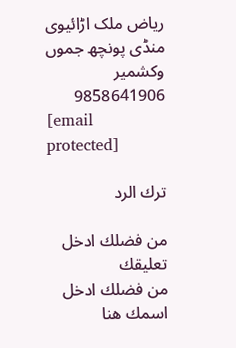ریاض ملک اڑائیوی منڈی پونچھ جموں وکشمیر
9858641906
[email protected]

ترك الرد

من فضلك ادخل تعليقك
من فضلك ادخل اسمك هنا